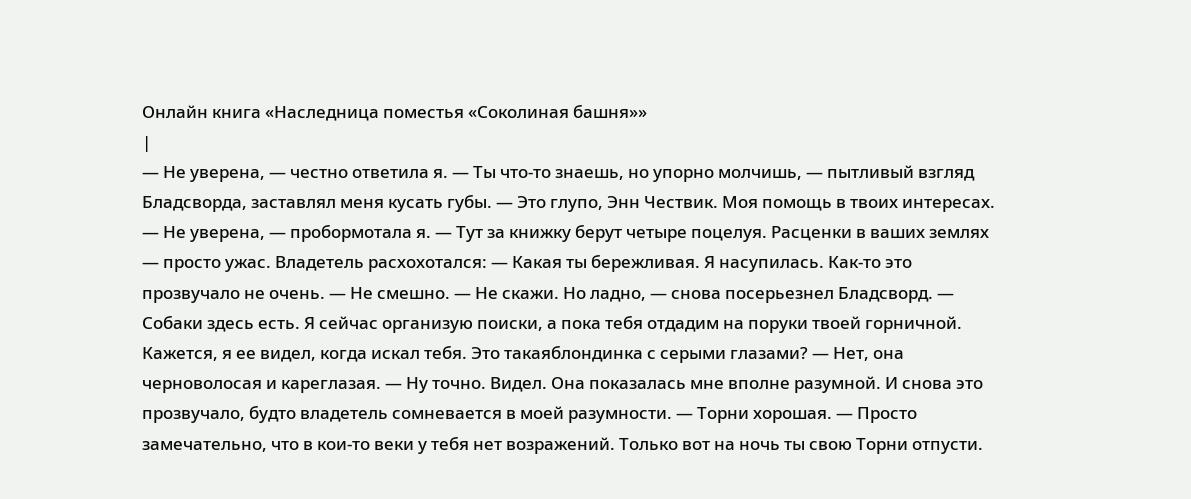Онлайн книга «Наследница поместья «Соколиная башня»»
|
— Не уверена, — честно ответила я. — Ты что-то знаешь, но упорно молчишь, — пытливый взгляд Бладсворда, заставлял меня кусать губы. — Это глупо, Энн Чествик. Моя помощь в твоих интересах. — Не уверена, — пробормотала я. — Тут за книжку берут четыре поцелуя. Расценки в ваших землях — просто ужас. Владетель расхохотался: — Какая ты бережливая. Я насупилась. Как-то это прозвучало не очень. — Не смешно. — Не скажи. Но ладно, — снова посерьезнел Бладсворд. — Собаки здесь есть. Я сейчас организую поиски, а пока тебя отдадим на поруки твоей горничной. Кажется, я ее видел, когда искал тебя. Это такаяблондинка с серыми глазами? — Нет, она черноволосая и кареглазая. — Ну точно. Видел. Она показалась мне вполне разумной. И снова это прозвучало, будто владетель сомневается в моей разумности. — Торни хорошая. — Просто замечательно, что в кои-то веки у тебя нет возражений. Только вот на ночь ты свою Торни отпусти.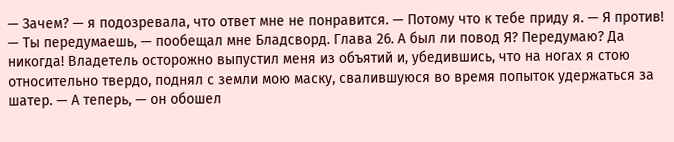— Зачем? — я подозревала, что ответ мне не понравится. — Потому что к тебе приду я. — Я против! — Ты передумаешь, — пообещал мне Бладсворд. Глава 26. А был ли повод Я? Передумаю? Да никогда! Владетель осторожно выпустил меня из объятий и, убедившись, что на ногах я стою относительно твердо, поднял с земли мою маску, свалившуюся во время попыток удержаться за шатер. — А теперь, — он обошел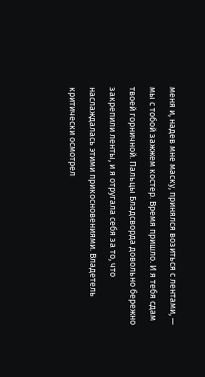меня и, надев мне маску, принялся возиться с лентами, — мы с тобой зажжем костер. Время пришло. И я тебя сдам твоей горничной. Пальцы Бладсворда довольно бережно закрепили ленты, и я отругала себя за то, что наслаждалась этими прикосновениями. Владетель критически осмотрел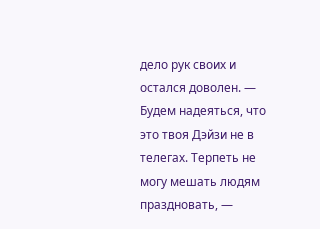дело рук своих и остался доволен. — Будем надеяться, что это твоя Дэйзи не в телегах. Терпеть не могу мешать людям праздновать, —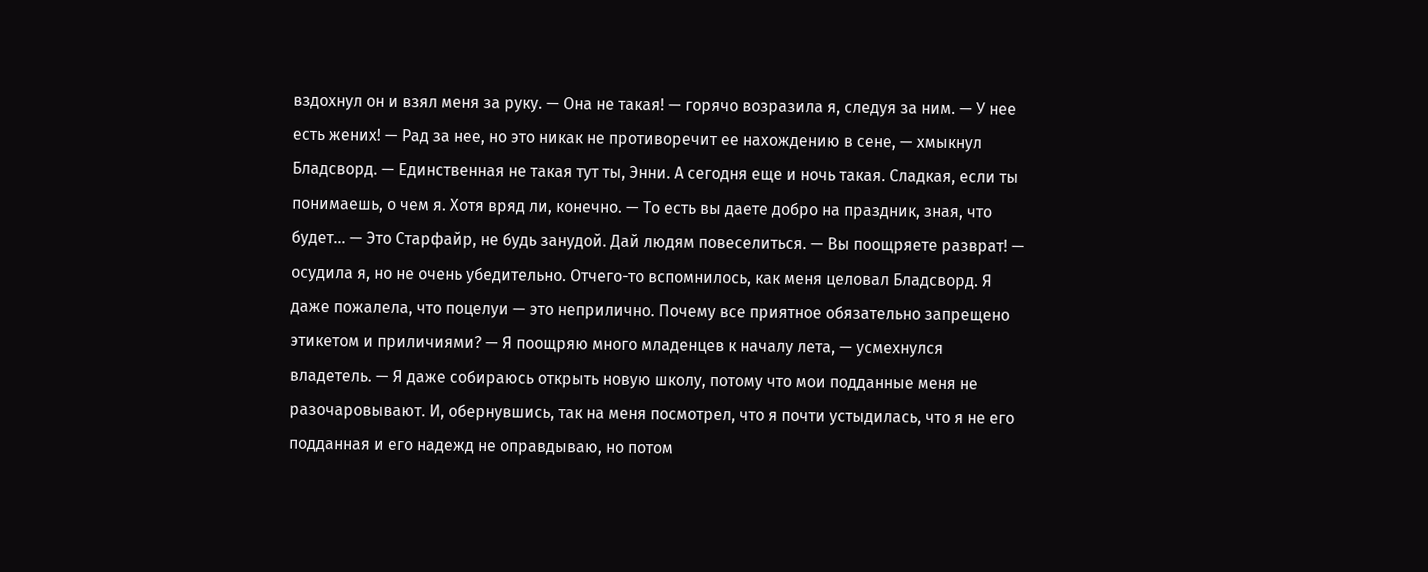вздохнул он и взял меня за руку. — Она не такая! — горячо возразила я, следуя за ним. — У нее есть жених! — Рад за нее, но это никак не противоречит ее нахождению в сене, — хмыкнул Бладсворд. — Единственная не такая тут ты, Энни. А сегодня еще и ночь такая. Сладкая, если ты понимаешь, о чем я. Хотя вряд ли, конечно. — То есть вы даете добро на праздник, зная, что будет… — Это Старфайр, не будь занудой. Дай людям повеселиться. — Вы поощряете разврат! — осудила я, но не очень убедительно. Отчего-то вспомнилось, как меня целовал Бладсворд. Я даже пожалела, что поцелуи — это неприлично. Почему все приятное обязательно запрещено этикетом и приличиями? — Я поощряю много младенцев к началу лета, — усмехнулся владетель. — Я даже собираюсь открыть новую школу, потому что мои подданные меня не разочаровывают. И, обернувшись, так на меня посмотрел, что я почти устыдилась, что я не его подданная и его надежд не оправдываю, но потом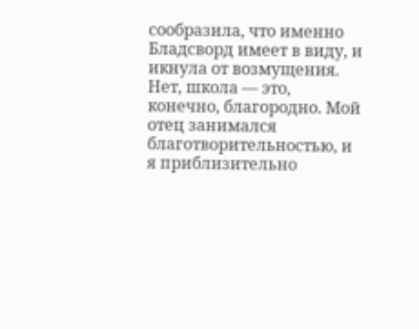сообразила, что именно Бладсворд имеет в виду, и икнула от возмущения. Нет, школа — это, конечно, благородно. Мой отец занимался благотворительностью, и я приблизительно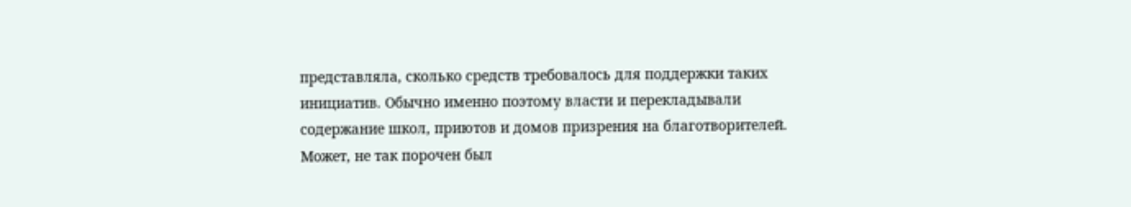представляла, сколько средств требовалось для поддержки таких инициатив. Обычно именно поэтому власти и перекладывали содержание школ, приютов и домов призрения на благотворителей. Может, не так порочен был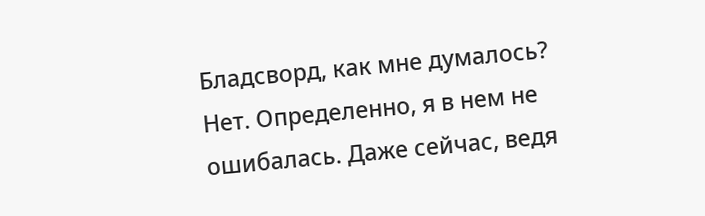Бладсворд, как мне думалось? Нет. Определенно, я в нем не ошибалась. Даже сейчас, ведя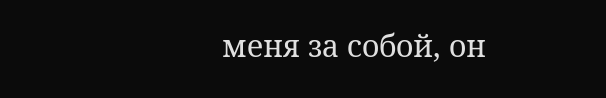меня за собой, он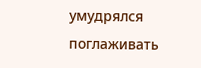умудрялся поглаживать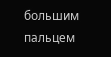большим пальцем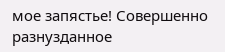мое запястье! Совершенно разнузданное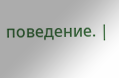поведение. |